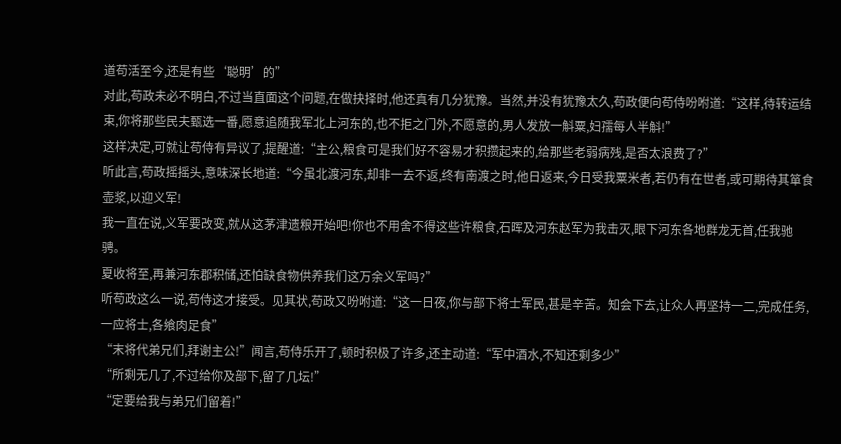道苟活至今,还是有些‘聪明’的”
对此,苟政未必不明白,不过当直面这个问题,在做抉择时,他还真有几分犹豫。当然,并没有犹豫太久,苟政便向苟侍吩咐道:“这样,待转运结束,你将那些民夫甄选一番,愿意追随我军北上河东的,也不拒之门外,不愿意的,男人发放一斛粟,妇孺每人半斛!”
这样决定,可就让苟侍有异议了,提醒道:“主公,粮食可是我们好不容易才积攒起来的,给那些老弱病残,是否太浪费了?”
听此言,苟政摇摇头,意味深长地道:“今虽北渡河东,却非一去不返,终有南渡之时,他日返来,今日受我粟米者,若仍有在世者,或可期待其箪食壶浆,以迎义军!
我一直在说,义军要改变,就从这茅津遗粮开始吧!你也不用舍不得这些许粮食,石晖及河东赵军为我击灭,眼下河东各地群龙无首,任我驰骋。
夏收将至,再兼河东郡积储,还怕缺食物供养我们这万余义军吗?”
听苟政这么一说,苟侍这才接受。见其状,苟政又吩咐道:“这一日夜,你与部下将士军民,甚是辛苦。知会下去,让众人再坚持一二,完成任务,一应将士,各飨肉足食”
“末将代弟兄们,拜谢主公!”闻言,苟侍乐开了,顿时积极了许多,还主动道:“军中酒水,不知还剩多少”
“所剩无几了,不过给你及部下,留了几坛!”
“定要给我与弟兄们留着!”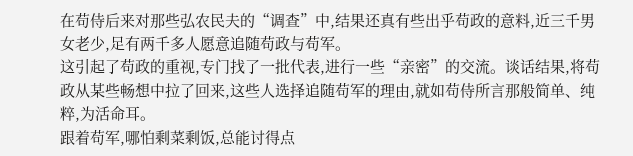在苟侍后来对那些弘农民夫的“调查”中,结果还真有些出乎苟政的意料,近三千男女老少,足有两千多人愿意追随苟政与苟军。
这引起了苟政的重视,专门找了一批代表,进行一些“亲密”的交流。谈话结果,将苟政从某些畅想中拉了回来,这些人选择追随苟军的理由,就如苟侍所言那般简单、纯粹,为活命耳。
跟着苟军,哪怕剩菜剩饭,总能讨得点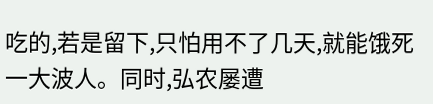吃的,若是留下,只怕用不了几天,就能饿死一大波人。同时,弘农屡遭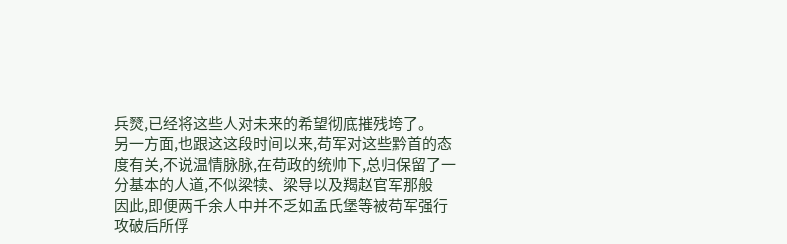兵燹,已经将这些人对未来的希望彻底摧残垮了。
另一方面,也跟这这段时间以来,苟军对这些黔首的态度有关,不说温情脉脉,在苟政的统帅下,总归保留了一分基本的人道,不似梁犊、梁导以及羯赵官军那般
因此,即便两千余人中并不乏如孟氏堡等被苟军强行攻破后所俘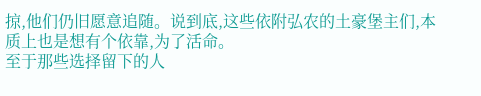掠,他们仍旧愿意追随。说到底,这些依附弘农的土豪堡主们,本质上也是想有个依靠,为了活命。
至于那些选择留下的人